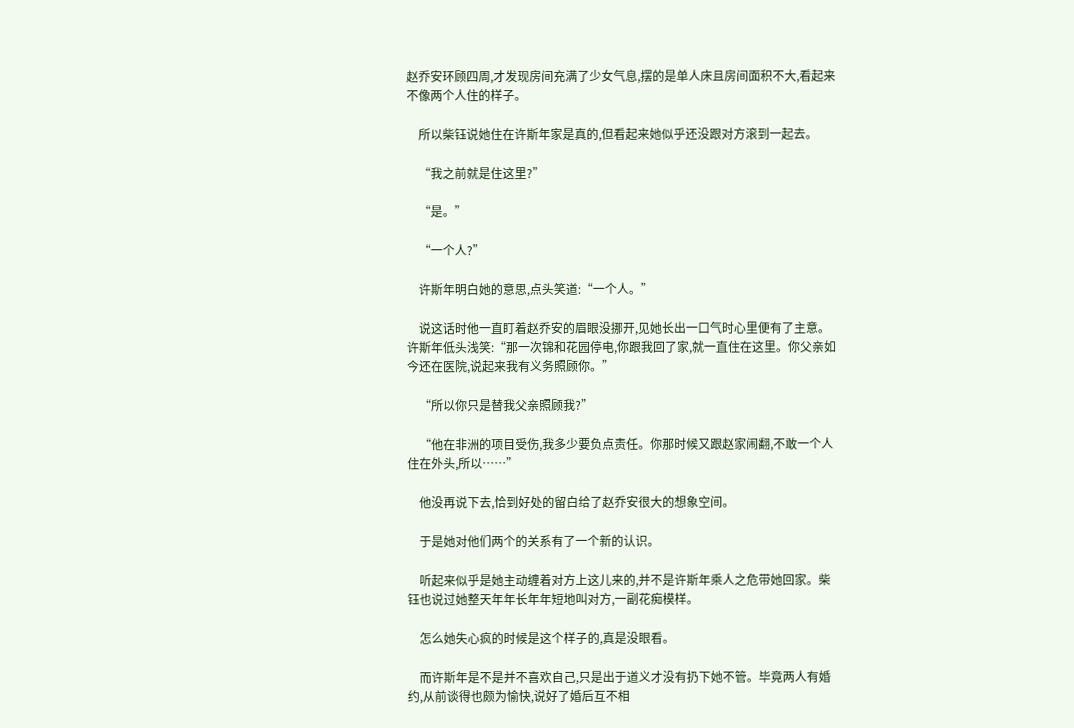赵乔安环顾四周,才发现房间充满了少女气息,摆的是单人床且房间面积不大,看起来不像两个人住的样子。

    所以柴钰说她住在许斯年家是真的,但看起来她似乎还没跟对方滚到一起去。

    “我之前就是住这里?”

    “是。”

    “一个人?”

    许斯年明白她的意思,点头笑道:“一个人。”

    说这话时他一直盯着赵乔安的眉眼没挪开,见她长出一口气时心里便有了主意。许斯年低头浅笑:“那一次锦和花园停电,你跟我回了家,就一直住在这里。你父亲如今还在医院,说起来我有义务照顾你。”

    “所以你只是替我父亲照顾我?”

    “他在非洲的项目受伤,我多少要负点责任。你那时候又跟赵家闹翻,不敢一个人住在外头,所以……”

    他没再说下去,恰到好处的留白给了赵乔安很大的想象空间。

    于是她对他们两个的关系有了一个新的认识。

    听起来似乎是她主动缠着对方上这儿来的,并不是许斯年乘人之危带她回家。柴钰也说过她整天年年长年年短地叫对方,一副花痴模样。

    怎么她失心疯的时候是这个样子的,真是没眼看。

    而许斯年是不是并不喜欢自己,只是出于道义才没有扔下她不管。毕竟两人有婚约,从前谈得也颇为愉快,说好了婚后互不相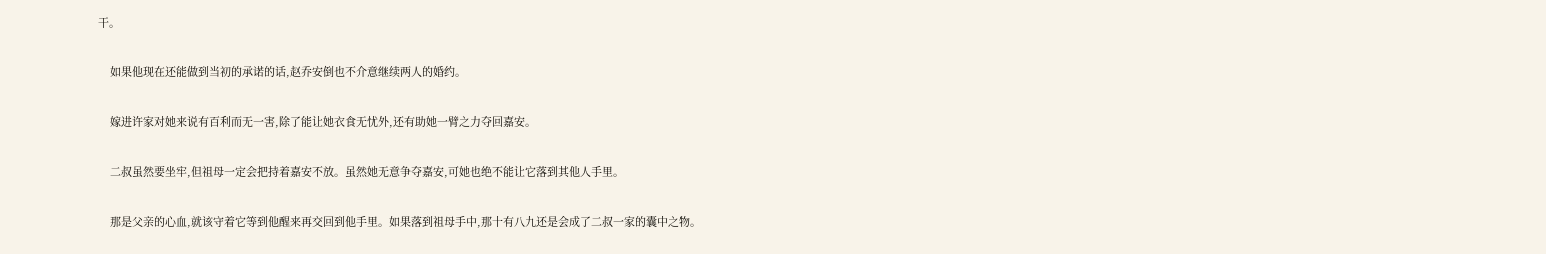干。

    如果他现在还能做到当初的承诺的话,赵乔安倒也不介意继续两人的婚约。

    嫁进许家对她来说有百利而无一害,除了能让她衣食无忧外,还有助她一臂之力夺回嘉安。

    二叔虽然要坐牢,但祖母一定会把持着嘉安不放。虽然她无意争夺嘉安,可她也绝不能让它落到其他人手里。

    那是父亲的心血,就该守着它等到他醒来再交回到他手里。如果落到祖母手中,那十有八九还是会成了二叔一家的囊中之物。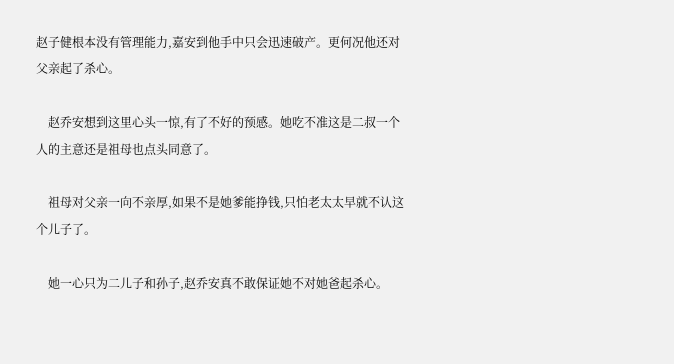赵子健根本没有管理能力,嘉安到他手中只会迅速破产。更何况他还对父亲起了杀心。

    赵乔安想到这里心头一惊,有了不好的预感。她吃不准这是二叔一个人的主意还是祖母也点头同意了。

    祖母对父亲一向不亲厚,如果不是她爹能挣钱,只怕老太太早就不认这个儿子了。

    她一心只为二儿子和孙子,赵乔安真不敢保证她不对她爸起杀心。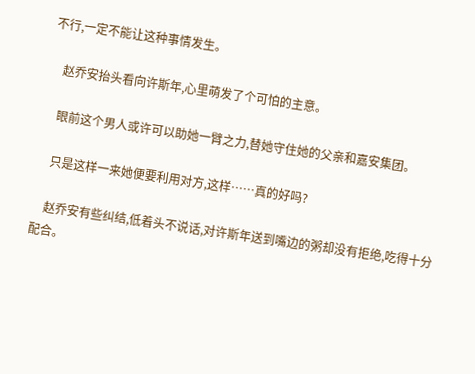不行,一定不能让这种事情发生。

    赵乔安抬头看向许斯年,心里萌发了个可怕的主意。

    眼前这个男人或许可以助她一臂之力,替她守住她的父亲和嘉安集团。

    只是这样一来她便要利用对方,这样……真的好吗?

    赵乔安有些纠结,低着头不说话,对许斯年送到嘴边的粥却没有拒绝,吃得十分配合。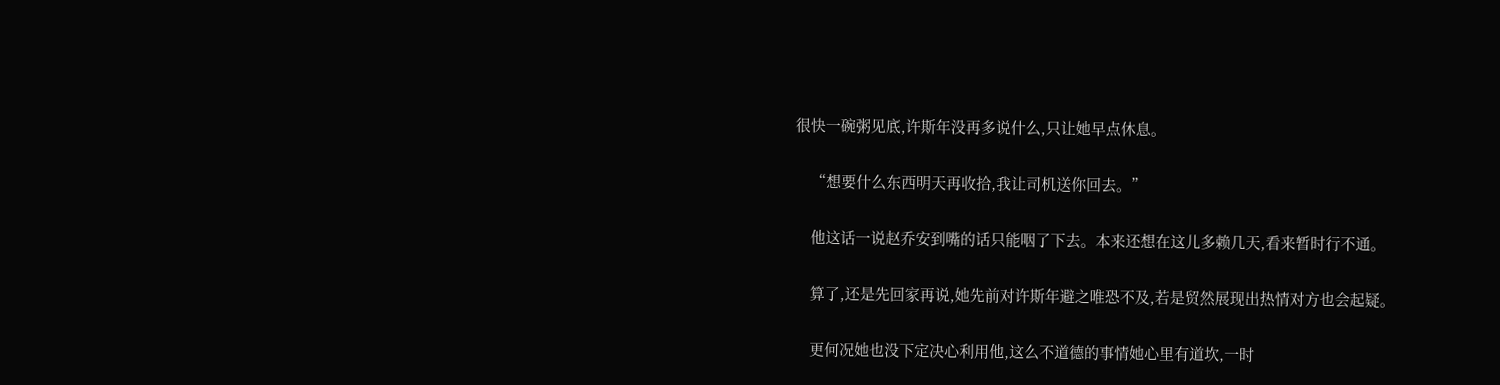很快一碗粥见底,许斯年没再多说什么,只让她早点休息。

    “想要什么东西明天再收拾,我让司机送你回去。”

    他这话一说赵乔安到嘴的话只能咽了下去。本来还想在这儿多赖几天,看来暂时行不通。

    算了,还是先回家再说,她先前对许斯年避之唯恐不及,若是贸然展现出热情对方也会起疑。

    更何况她也没下定决心利用他,这么不道德的事情她心里有道坎,一时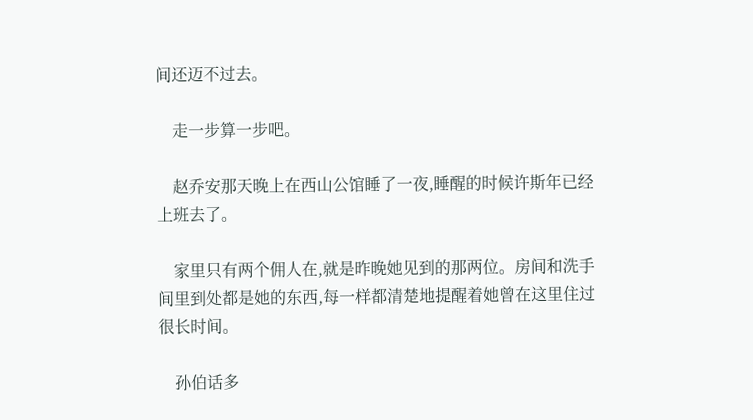间还迈不过去。

    走一步算一步吧。

    赵乔安那天晚上在西山公馆睡了一夜,睡醒的时候许斯年已经上班去了。

    家里只有两个佣人在,就是昨晚她见到的那两位。房间和洗手间里到处都是她的东西,每一样都清楚地提醒着她曾在这里住过很长时间。

    孙伯话多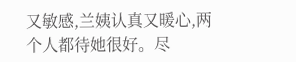又敏感,兰姨认真又暖心,两个人都待她很好。尽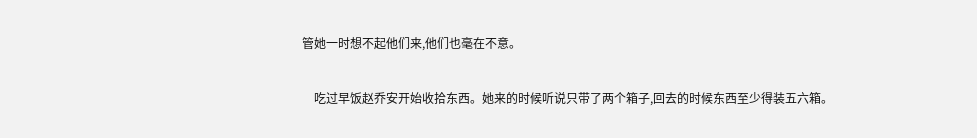管她一时想不起他们来,他们也毫在不意。

    吃过早饭赵乔安开始收拾东西。她来的时候听说只带了两个箱子,回去的时候东西至少得装五六箱。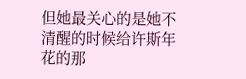但她最关心的是她不清醒的时候给许斯年花的那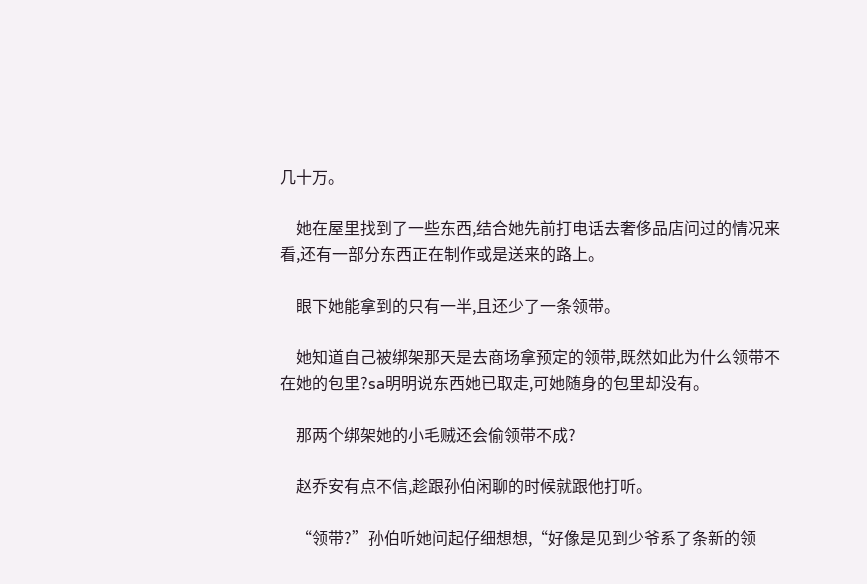几十万。

    她在屋里找到了一些东西,结合她先前打电话去奢侈品店问过的情况来看,还有一部分东西正在制作或是送来的路上。

    眼下她能拿到的只有一半,且还少了一条领带。

    她知道自己被绑架那天是去商场拿预定的领带,既然如此为什么领带不在她的包里?sa明明说东西她已取走,可她随身的包里却没有。

    那两个绑架她的小毛贼还会偷领带不成?

    赵乔安有点不信,趁跟孙伯闲聊的时候就跟他打听。

    “领带?”孙伯听她问起仔细想想,“好像是见到少爷系了条新的领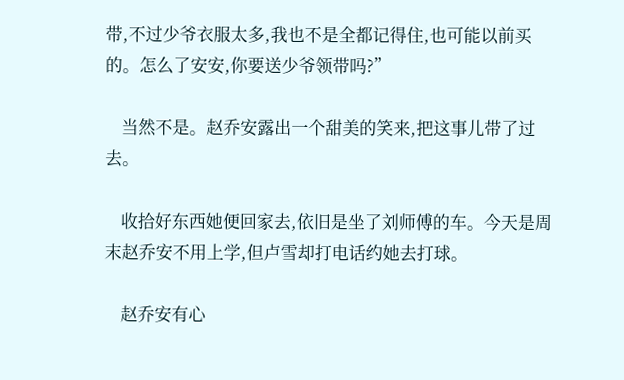带,不过少爷衣服太多,我也不是全都记得住,也可能以前买的。怎么了安安,你要送少爷领带吗?”

    当然不是。赵乔安露出一个甜美的笑来,把这事儿带了过去。

    收拾好东西她便回家去,依旧是坐了刘师傅的车。今天是周末赵乔安不用上学,但卢雪却打电话约她去打球。

    赵乔安有心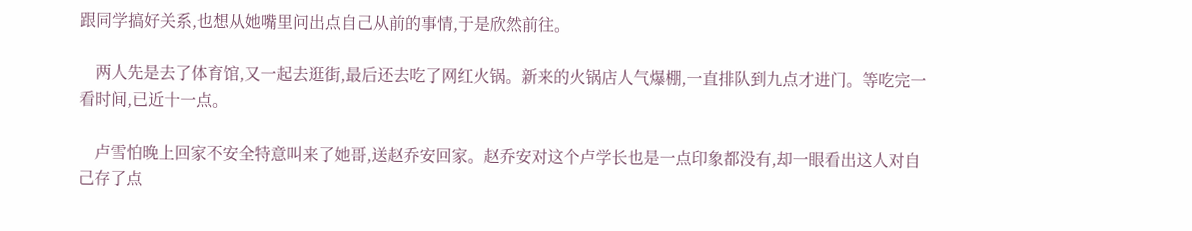跟同学搞好关系,也想从她嘴里问出点自己从前的事情,于是欣然前往。

    两人先是去了体育馆,又一起去逛街,最后还去吃了网红火锅。新来的火锅店人气爆棚,一直排队到九点才进门。等吃完一看时间,已近十一点。

    卢雪怕晚上回家不安全特意叫来了她哥,送赵乔安回家。赵乔安对这个卢学长也是一点印象都没有,却一眼看出这人对自己存了点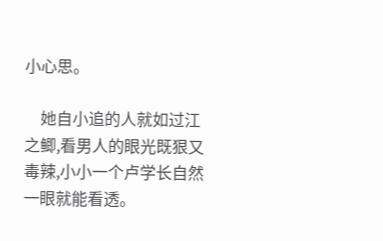小心思。

    她自小追的人就如过江之鲫,看男人的眼光既狠又毒辣,小小一个卢学长自然一眼就能看透。